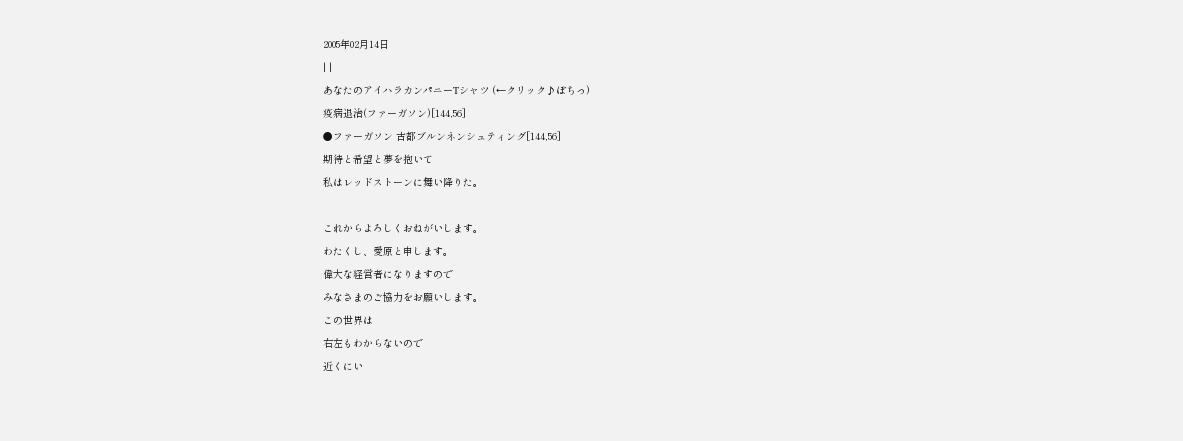2005年02月14日
| |
あなたのアイハラカンパニーTシャツ (←クリック♪ぽちっ)
疫病退治(ファーガソン)[144,56]
●ファーガソン 古都ブルンネンシュティング[144,56]
期待と希望と夢を抱いて
私はレッドストーンに舞い降りた。

これからよろしくおねがいします。
わたくし、愛原と申します。
偉大な経営者になりますので
みなさまのご協力をお願いします。
この世界は
右左もわからないので
近くにい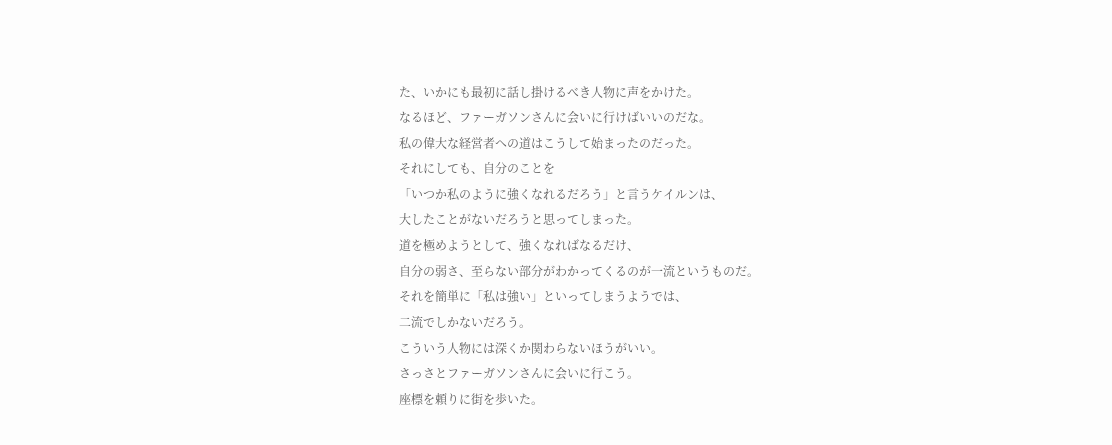た、いかにも最初に話し掛けるべき人物に声をかけた。
なるほど、ファーガソンさんに会いに行けばいいのだな。
私の偉大な経営者への道はこうして始まったのだった。
それにしても、自分のことを
「いつか私のように強くなれるだろう」と言うケイルンは、
大したことがないだろうと思ってしまった。
道を極めようとして、強くなればなるだけ、
自分の弱さ、至らない部分がわかってくるのが一流というものだ。
それを簡単に「私は強い」といってしまうようでは、
二流でしかないだろう。
こういう人物には深くか関わらないほうがいい。
さっさとファーガソンさんに会いに行こう。
座標を頼りに街を歩いた。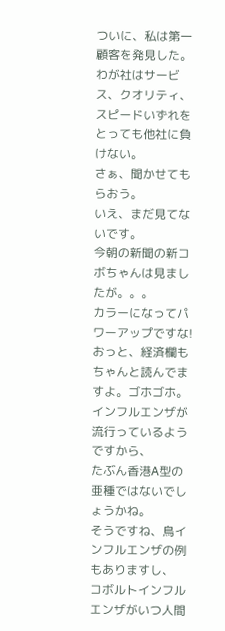ついに、私は第一顧客を発見した。
わが社はサービス、クオリティ、スピードいずれをとっても他社に負けない。
さぁ、聞かせてもらおう。
いえ、まだ見てないです。
今朝の新聞の新コボちゃんは見ましたが。。。
カラーになってパワーアップですな!
おっと、経済欄もちゃんと読んでますよ。ゴホゴホ。
インフルエンザが流行っているようですから、
たぶん香港A型の亜種ではないでしょうかね。
そうですね、鳥インフルエンザの例もありますし、
コボルトインフルエンザがいつ人間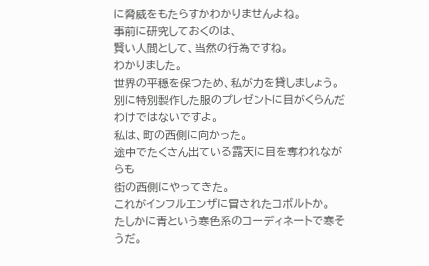に脅威をもたらすかわかりませんよね。
事前に研究しておくのは、
賢い人間として、当然の行為ですね。
わかりました。
世界の平穏を保つため、私が力を貸しましょう。
別に特別製作した服のプレゼントに目がくらんだわけではないですよ。
私は、町の西側に向かった。
途中でたくさん出ている露天に目を奪われながらも
街の西側にやってきた。
これがインフルエンザに冒されたコボルトか。
たしかに青という寒色系のコーディネートで寒そうだ。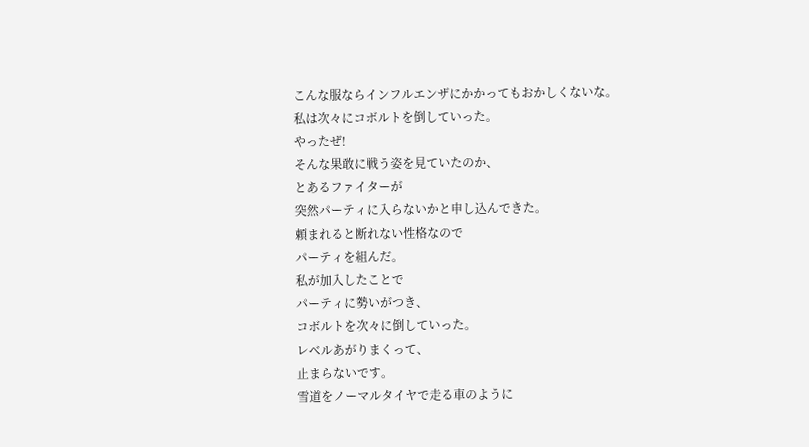こんな服ならインフルエンザにかかってもおかしくないな。
私は次々にコボルトを倒していった。
やったぜ!
そんな果敢に戦う姿を見ていたのか、
とあるファイターが
突然パーティに入らないかと申し込んできた。
頼まれると断れない性格なので
パーティを組んだ。
私が加入したことで
パーティに勢いがつき、
コボルトを次々に倒していった。
レベルあがりまくって、
止まらないです。
雪道をノーマルタイヤで走る車のように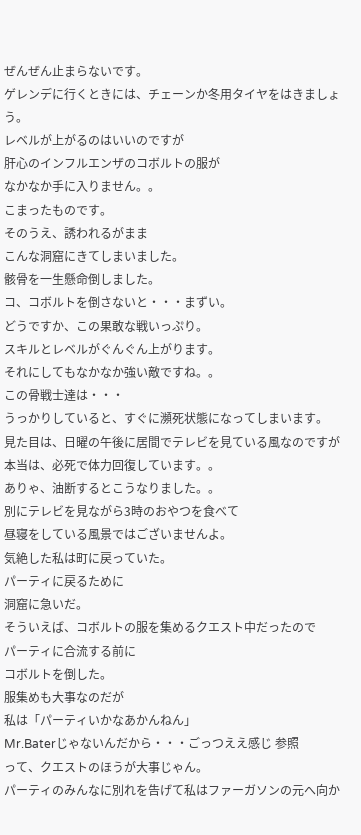ぜんぜん止まらないです。
ゲレンデに行くときには、チェーンか冬用タイヤをはきましょう。
レベルが上がるのはいいのですが
肝心のインフルエンザのコボルトの服が
なかなか手に入りません。。
こまったものです。
そのうえ、誘われるがまま
こんな洞窟にきてしまいました。
骸骨を一生懸命倒しました。
コ、コボルトを倒さないと・・・まずい。
どうですか、この果敢な戦いっぷり。
スキルとレベルがぐんぐん上がります。
それにしてもなかなか強い敵ですね。。
この骨戦士達は・・・
うっかりしていると、すぐに瀕死状態になってしまいます。
見た目は、日曜の午後に居間でテレビを見ている風なのですが
本当は、必死で体力回復しています。。
ありゃ、油断するとこうなりました。。
別にテレビを見ながら3時のおやつを食べて
昼寝をしている風景ではございませんよ。
気絶した私は町に戻っていた。
パーティに戻るために
洞窟に急いだ。
そういえば、コボルトの服を集めるクエスト中だったので
パーティに合流する前に
コボルトを倒した。
服集めも大事なのだが
私は「パーティいかなあかんねん」
Mr.Baterじゃないんだから・・・ごっつええ感じ 参照
って、クエストのほうが大事じゃん。
パーティのみんなに別れを告げて私はファーガソンの元へ向か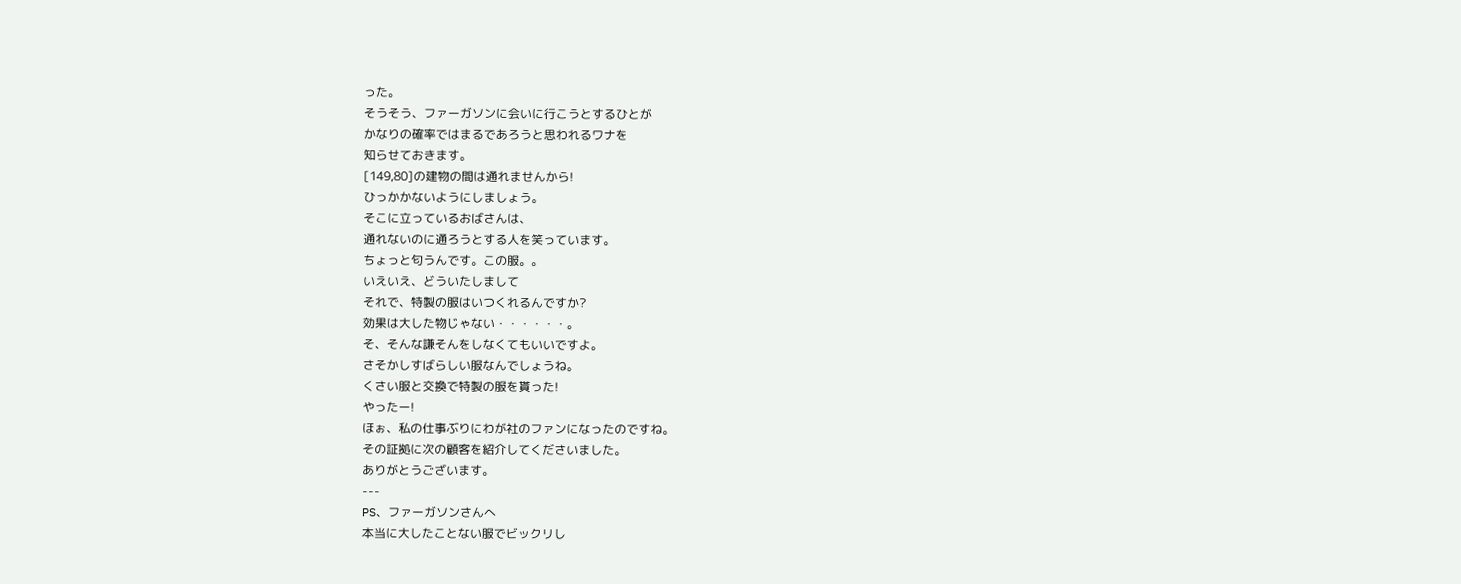った。
そうそう、ファーガソンに会いに行こうとするひとが
かなりの確率ではまるであろうと思われるワナを
知らせておきます。
[149,80]の建物の間は通れませんから!
ひっかかないようにしましょう。
そこに立っているおばさんは、
通れないのに通ろうとする人を笑っています。
ちょっと匂うんです。この服。。
いえいえ、どういたしまして
それで、特製の服はいつくれるんですか?
効果は大した物じゃない・・・・・・。
そ、そんな謙そんをしなくてもいいですよ。
さそかしすばらしい服なんでしょうね。
くさい服と交換で特製の服を貰った!
やったー!
ほぉ、私の仕事ぶりにわが社のファンになったのですね。
その証拠に次の顧客を紹介してくださいました。
ありがとうございます。
---
PS、ファーガソンさんへ
本当に大したことない服でビックリし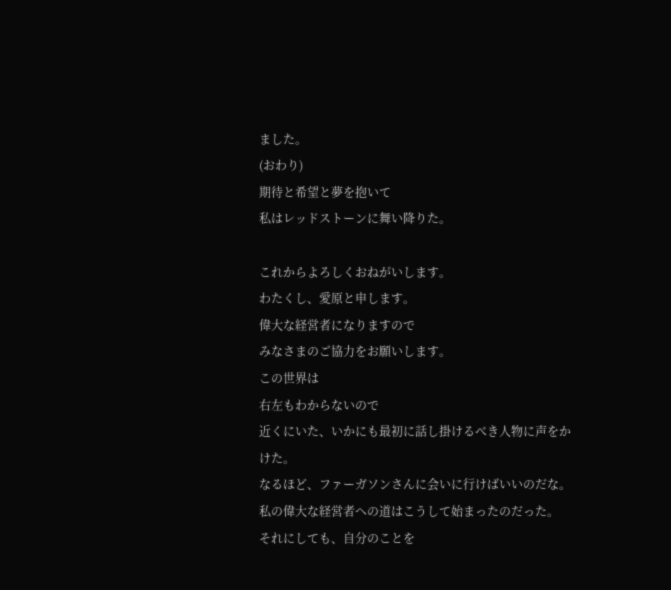ました。
(おわり)
期待と希望と夢を抱いて
私はレッドストーンに舞い降りた。

これからよろしくおねがいします。
わたくし、愛原と申します。
偉大な経営者になりますので
みなさまのご協力をお願いします。
この世界は
右左もわからないので
近くにいた、いかにも最初に話し掛けるべき人物に声をかけた。
なるほど、ファーガソンさんに会いに行けばいいのだな。
私の偉大な経営者への道はこうして始まったのだった。
それにしても、自分のことを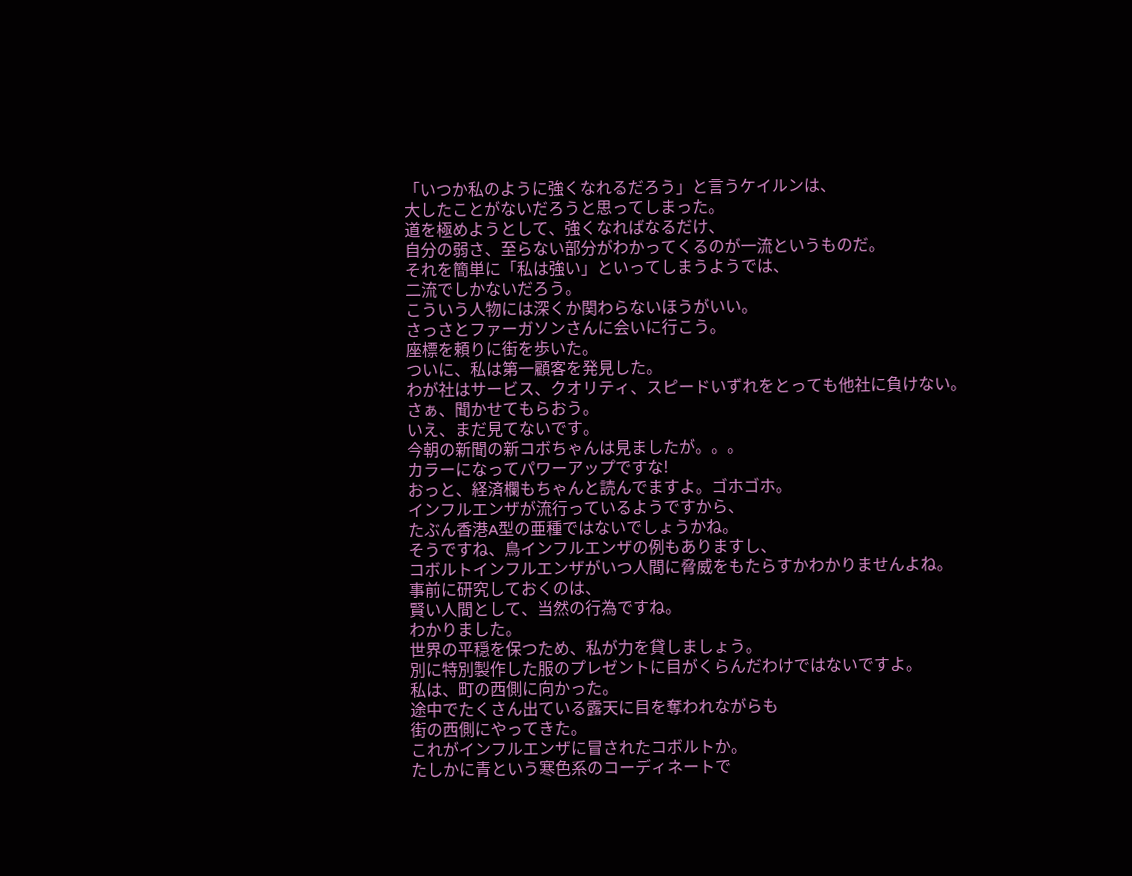「いつか私のように強くなれるだろう」と言うケイルンは、
大したことがないだろうと思ってしまった。
道を極めようとして、強くなればなるだけ、
自分の弱さ、至らない部分がわかってくるのが一流というものだ。
それを簡単に「私は強い」といってしまうようでは、
二流でしかないだろう。
こういう人物には深くか関わらないほうがいい。
さっさとファーガソンさんに会いに行こう。
座標を頼りに街を歩いた。
ついに、私は第一顧客を発見した。
わが社はサービス、クオリティ、スピードいずれをとっても他社に負けない。
さぁ、聞かせてもらおう。
いえ、まだ見てないです。
今朝の新聞の新コボちゃんは見ましたが。。。
カラーになってパワーアップですな!
おっと、経済欄もちゃんと読んでますよ。ゴホゴホ。
インフルエンザが流行っているようですから、
たぶん香港A型の亜種ではないでしょうかね。
そうですね、鳥インフルエンザの例もありますし、
コボルトインフルエンザがいつ人間に脅威をもたらすかわかりませんよね。
事前に研究しておくのは、
賢い人間として、当然の行為ですね。
わかりました。
世界の平穏を保つため、私が力を貸しましょう。
別に特別製作した服のプレゼントに目がくらんだわけではないですよ。
私は、町の西側に向かった。
途中でたくさん出ている露天に目を奪われながらも
街の西側にやってきた。
これがインフルエンザに冒されたコボルトか。
たしかに青という寒色系のコーディネートで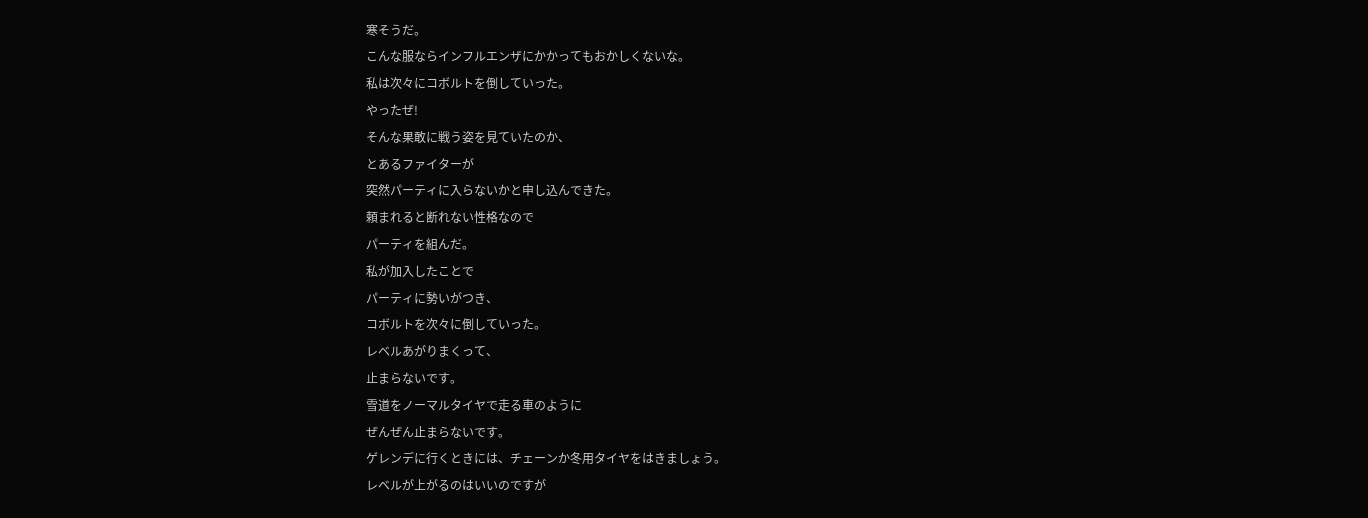寒そうだ。
こんな服ならインフルエンザにかかってもおかしくないな。
私は次々にコボルトを倒していった。
やったぜ!
そんな果敢に戦う姿を見ていたのか、
とあるファイターが
突然パーティに入らないかと申し込んできた。
頼まれると断れない性格なので
パーティを組んだ。
私が加入したことで
パーティに勢いがつき、
コボルトを次々に倒していった。
レベルあがりまくって、
止まらないです。
雪道をノーマルタイヤで走る車のように
ぜんぜん止まらないです。
ゲレンデに行くときには、チェーンか冬用タイヤをはきましょう。
レベルが上がるのはいいのですが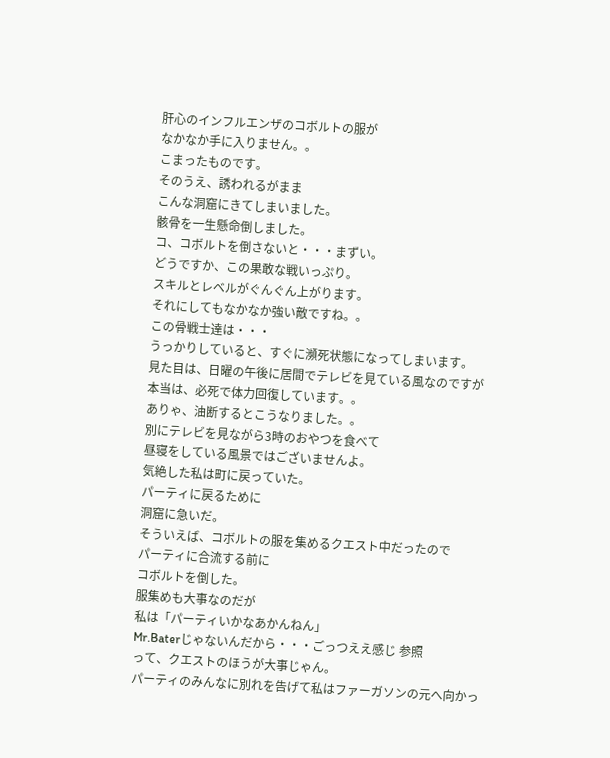肝心のインフルエンザのコボルトの服が
なかなか手に入りません。。
こまったものです。
そのうえ、誘われるがまま
こんな洞窟にきてしまいました。
骸骨を一生懸命倒しました。
コ、コボルトを倒さないと・・・まずい。
どうですか、この果敢な戦いっぷり。
スキルとレベルがぐんぐん上がります。
それにしてもなかなか強い敵ですね。。
この骨戦士達は・・・
うっかりしていると、すぐに瀕死状態になってしまいます。
見た目は、日曜の午後に居間でテレビを見ている風なのですが
本当は、必死で体力回復しています。。
ありゃ、油断するとこうなりました。。
別にテレビを見ながら3時のおやつを食べて
昼寝をしている風景ではございませんよ。
気絶した私は町に戻っていた。
パーティに戻るために
洞窟に急いだ。
そういえば、コボルトの服を集めるクエスト中だったので
パーティに合流する前に
コボルトを倒した。
服集めも大事なのだが
私は「パーティいかなあかんねん」
Mr.Baterじゃないんだから・・・ごっつええ感じ 参照
って、クエストのほうが大事じゃん。
パーティのみんなに別れを告げて私はファーガソンの元へ向かっ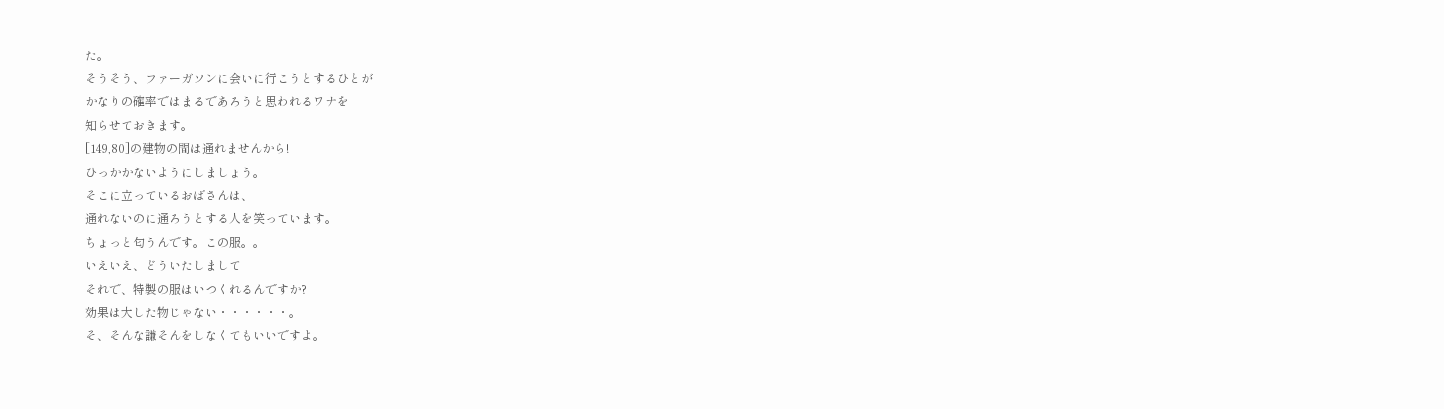た。
そうそう、ファーガソンに会いに行こうとするひとが
かなりの確率ではまるであろうと思われるワナを
知らせておきます。
[149,80]の建物の間は通れませんから!
ひっかかないようにしましょう。
そこに立っているおばさんは、
通れないのに通ろうとする人を笑っています。
ちょっと匂うんです。この服。。
いえいえ、どういたしまして
それで、特製の服はいつくれるんですか?
効果は大した物じゃない・・・・・・。
そ、そんな謙そんをしなくてもいいですよ。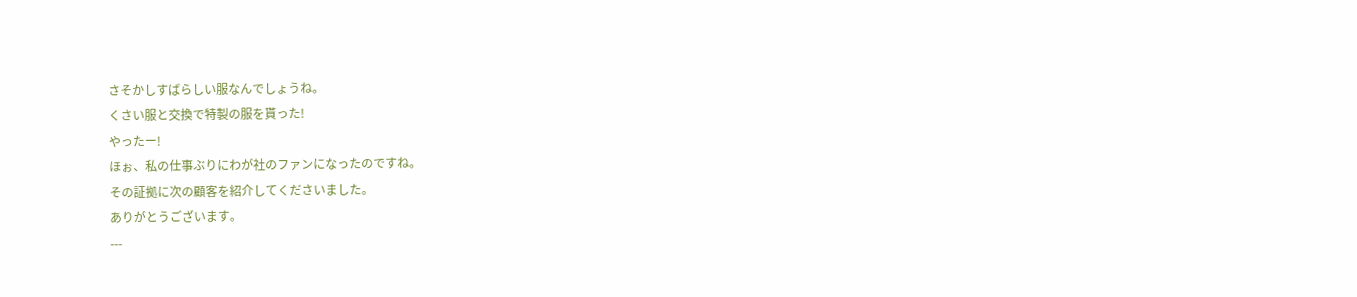さそかしすばらしい服なんでしょうね。
くさい服と交換で特製の服を貰った!
やったー!
ほぉ、私の仕事ぶりにわが社のファンになったのですね。
その証拠に次の顧客を紹介してくださいました。
ありがとうございます。
---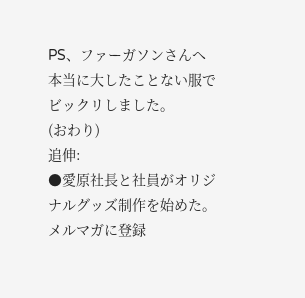PS、ファーガソンさんへ
本当に大したことない服でビックリしました。
(おわり)
追伸:
●愛原社長と社員がオリジナルグッズ制作を始めた。
メルマガに登録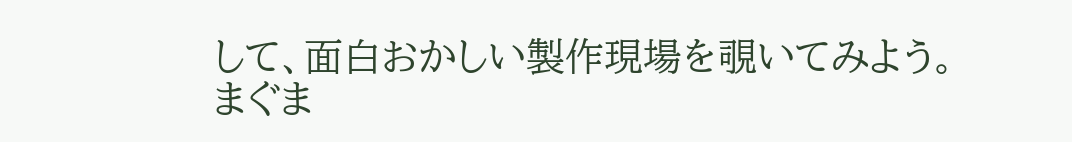して、面白おかしい製作現場を覗いてみよう。
まぐま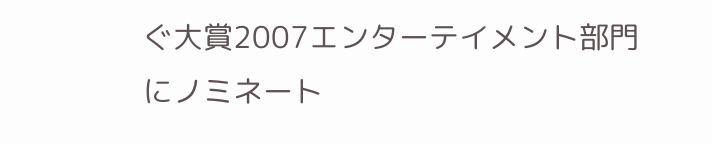ぐ大賞2007エンターテイメント部門にノミネート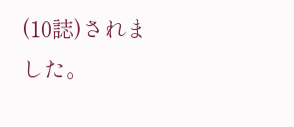(10誌)されました。